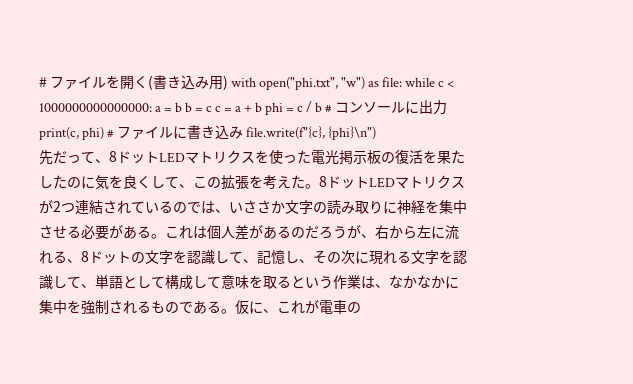# ファイルを開く(書き込み用) with open("phi.txt", "w") as file: while c < 1000000000000000: a = b b = c c = a + b phi = c / b # コンソールに出力 print(c, phi) # ファイルに書き込み file.write(f"{c}, {phi}\n")
先だって、8ドットLEDマトリクスを使った電光掲示板の復活を果たしたのに気を良くして、この拡張を考えた。8ドットLEDマトリクスが2つ連結されているのでは、いささか文字の読み取りに神経を集中させる必要がある。これは個人差があるのだろうが、右から左に流れる、8ドットの文字を認識して、記憶し、その次に現れる文字を認識して、単語として構成して意味を取るという作業は、なかなかに集中を強制されるものである。仮に、これが電車の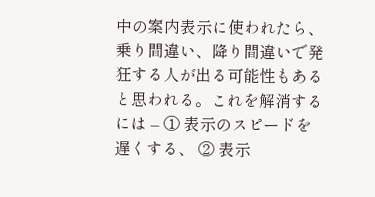中の案内表示に使われたら、乗り間違い、降り間違いで発狂する人が出る可能性もあると思われる。これを解消するには – ① 表示のスピードを遅くする、 ② 表示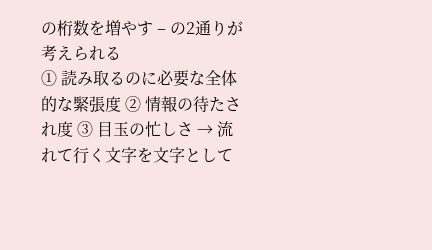の桁数を増やす – の2通りが考えられる
① 読み取るのに必要な全体的な緊張度 ② 情報の待たされ度 ③ 目玉の忙しさ → 流れて行く文字を文字として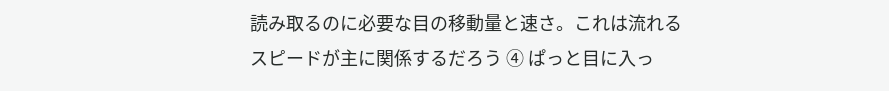読み取るのに必要な目の移動量と速さ。これは流れるスピードが主に関係するだろう ④ ぱっと目に入っ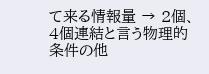て来る情報量 → 2個、4個連結と言う物理的条件の他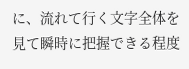に、流れて行く文字全体を見て瞬時に把握できる程度